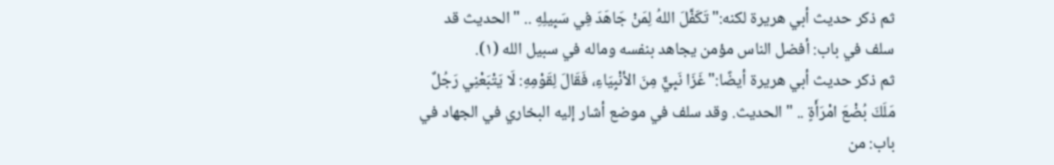ثم ذكر حديث أبي هريرة لكنه:"تَكَفَّلَ اللهُ لِمَنْ جَاهَدَ فِي سَبِيلِهِ .. " الحديث قد سلف في باب: أفضل الناس مؤمن يجاهد بنفسه وماله في سبيل الله (١).
ثم ذكر حديث أبي هريرة أيضًا:"غَزَا نَبِيٌّ مِنَ الأنْبِيَاءِ، فَقَالَ لِقَوْمِهِ: لَا يَتْبَعْنِي رَجُلٌ مَلَكَ بُضْعَ امْرَأَةٍ .. " الحديث. وقد سلف في موضع أشار إليه البخاري في الجهاد في باب: من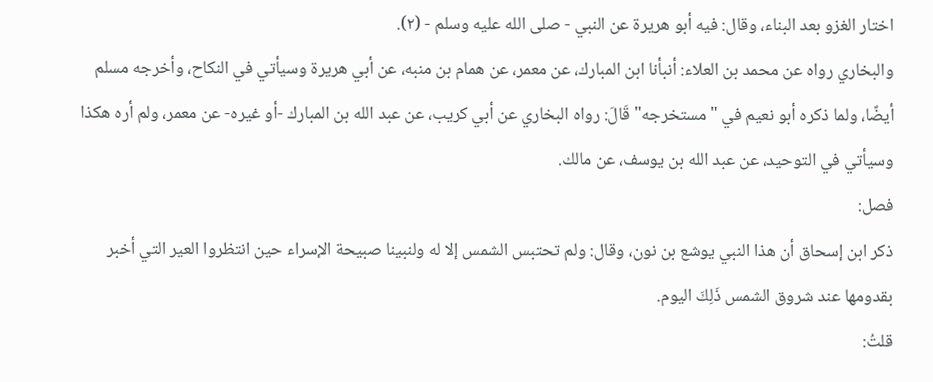اختار الغزو بعد البناء، وقال: فيه أبو هريرة عن النبي - صلى الله عليه وسلم - (٢).
والبخاري رواه عن محمد بن العلاء: أنبأنا ابن المبارك، عن معمر، عن همام بن منبه، عن أبي هريرة وسيأتي في النكاح، وأخرجه مسلم أيضًا، ولما ذكره أبو نعيم في "مستخرجه" قَالَ: رواه البخاري عن أبي كريب، عن عبد الله بن المبارك -أو غيره- عن معمر، ولم أره هكذا وسيأتي في التوحيد، عن عبد الله بن يوسف، عن مالك.
فصل:
ذكر ابن إسحاق أن هذا النبي يوشع بن نون، وقال: ولم تحتبس الشمس إلا له ولنبينا صبيحة الإسراء حين انتظروا العير التي أخبر بقدومها عند شروق الشمس ذَلِكَ اليوم.
قلتُ: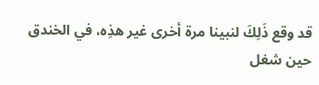قد وقع ذَلِكَ لنبينا مرة أخرى غير هذِه، في الخندق حين شغل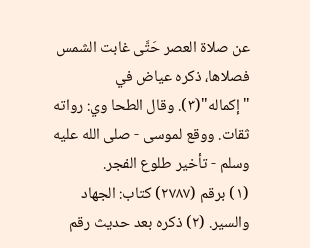عن صلاة العصر حَتَّى غابت الشمس فصلاها، ذكره عياض في "إكماله"(٣). وقال الطحا وي: رواته ثقات. ووقع لموسى - صلى الله عليه وسلم - تأخير طلوع الفجر.
(١) برقم (٢٧٨٧) كتاب: الجهاد والسير. (٢) ذكره بعد حديث رقم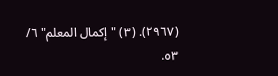(٢٩٦٧). (٣) "إكمال المعلم" ٦/ ٥٣.